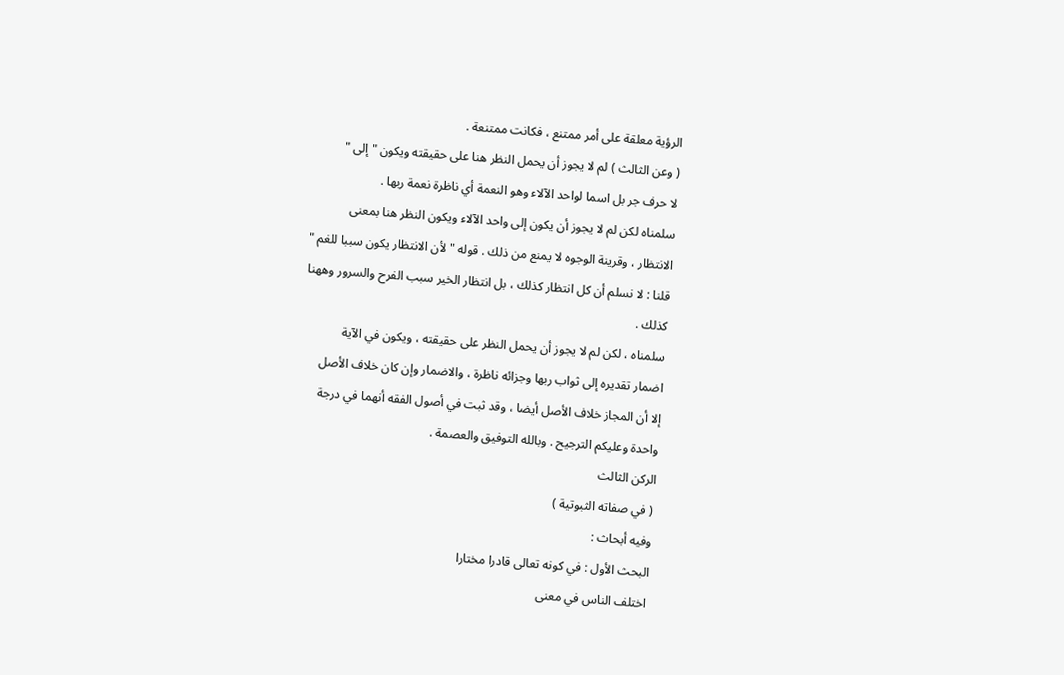الرؤية معلقة على أمر ممتنع ، فكانت ممتنعة .
( وعن الثالث ) لم لا يجوز أن يحمل النظر هنا على حقيقته ويكون " إلى "
لا حرف جر بل اسما لواحد الآلاء وهو النعمة أي ناظرة نعمة ربها .
سلمناه لكن لم لا يجوز أن يكون إلى واحد الآلاء ويكون النظر هنا بمعنى
الانتظار ، وقرينة الوجوه لا يمنع من ذلك . قوله " لأن الانتظار يكون سببا للغم "
قلنا : لا نسلم أن كل انتظار كذلك ، بل انتظار الخير سبب الفرح والسرور وههنا
كذلك .
سلمناه ، لكن لم لا يجوز أن يحمل النظر على حقيقته ، ويكون في الآية
اضمار تقديره إلى ثواب ربها وجزائه ناظرة ، والاضمار وإن كان خلاف الأصل
إلا أن المجاز خلاف الأصل أيضا ، وقد ثبت في أصول الفقه أنهما في درجة
واحدة وعليكم الترجيح . وبالله التوفيق والعصمة .
الركن الثالث
( في صفاته الثبوتية )
وفيه أبحاث :
البحث الأول : في كونه تعالى قادرا مختارا
اختلف الناس في معنى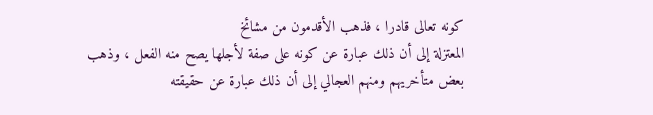كونه تعالى قادرا ، فذهب الأقدمون من مشائخ
المعتزلة إلى أن ذلك عبارة عن كونه على صفة لأجلها يصح منه الفعل ، وذهب
بعض متأخريهم ومنهم العجالي إلى أن ذلك عبارة عن حقيقته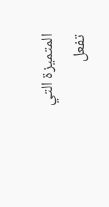المتميزة التي تفعل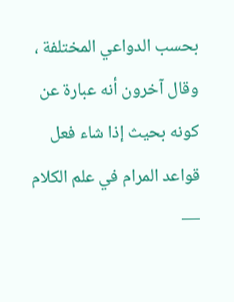بحسب الدواعي المختلفة ، وقال آخرون أنه عبارة عن كونه بحيث إذا شاء فعل
قواعد المرام في علم الكلام —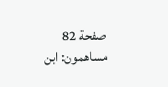صفحة 82
مساهمون: ابن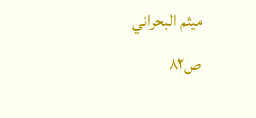ميثم البحراني
ص٨٢